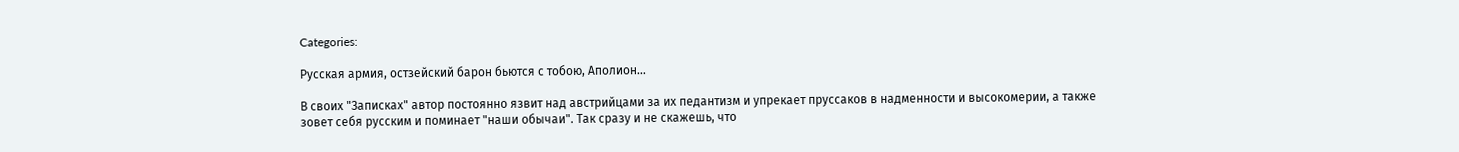Categories:

Русская армия, остзейский барон бьются с тобою, Аполион...

В своих "Записках" автор постоянно язвит над австрийцами за их педантизм и упрекает пруссаков в надменности и высокомерии, а также зовет себя русским и поминает "наши обычаи". Так сразу и не скажешь, что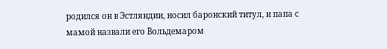родился он в Эстляндии, носил баронский титул, и папа с мамой назвали его Вольдемаром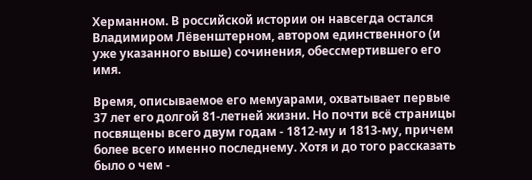Херманном. В российской истории он навсегда остался Владимиром Лёвенштерном, автором единственного (и уже указанного выше) сочинения, обессмертившего его имя.

Время, описываемое его мемуарами, охватывает первые 37 лет его долгой 81-летней жизни. Но почти всё страницы посвящены всего двум годам - 1812-му и 1813-му, причем более всего именно последнему. Хотя и до того рассказать было о чем -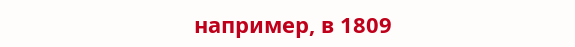например, в 1809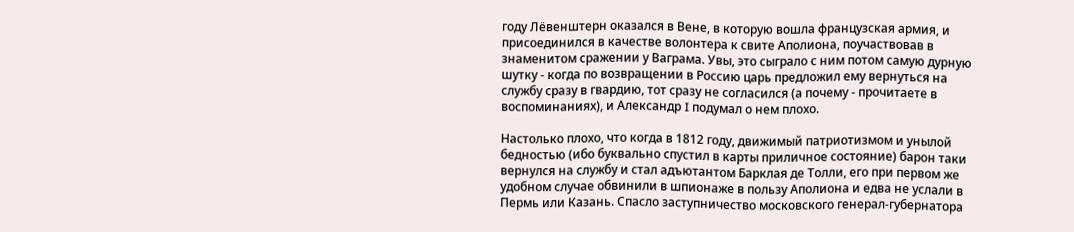году Лёвенштерн оказался в Вене, в которую вошла французская армия, и присоединился в качестве волонтера к свите Аполиона, поучаствовав в знаменитом сражении у Ваграма. Увы, это сыграло с ним потом самую дурную шутку - когда по возвращении в Россию царь предложил ему вернуться на службу сразу в гвардию, тот сразу не согласился (а почему - прочитаете в воспоминаниях), и Александр I подумал о нем плохо.

Настолько плохо, что когда в 1812 году, движимый патриотизмом и унылой бедностью (ибо буквально спустил в карты приличное состояние) барон таки вернулся на службу и стал адъютантом Барклая де Толли, его при первом же удобном случае обвинили в шпионаже в пользу Аполиона и едва не услали в Пермь или Казань. Спасло заступничество московского генерал-губернатора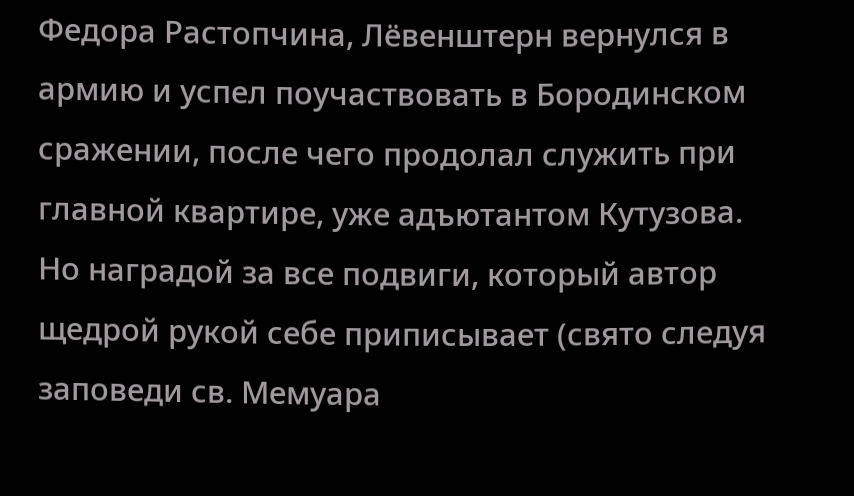Федора Растопчина, Лёвенштерн вернулся в армию и успел поучаствовать в Бородинском сражении, после чего продолал служить при главной квартире, уже адъютантом Кутузова. Но наградой за все подвиги, который автор щедрой рукой себе приписывает (свято следуя заповеди св. Мемуара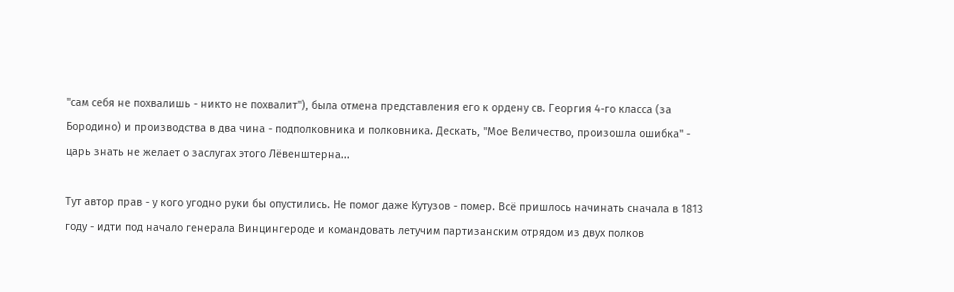"сам себя не похвалишь - никто не похвалит"), была отмена представления его к ордену св. Георгия 4-го класса (за Бородино) и производства в два чина - подполковника и полковника. Дескать, "Мое Величество, произошла ошибка" - царь знать не желает о заслугах этого Лёвенштерна...

Тут автор прав - у кого угодно руки бы опустились. Не помог даже Кутузов - помер. Всё пришлось начинать сначала в 1813 году - идти под начало генерала Винцингероде и командовать летучим партизанским отрядом из двух полков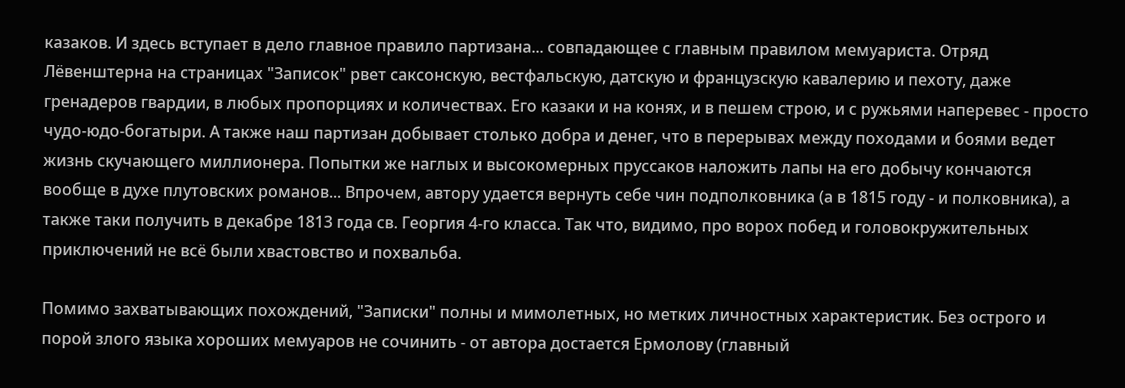казаков. И здесь вступает в дело главное правило партизана... совпадающее с главным правилом мемуариста. Отряд Лёвенштерна на страницах "Записок" рвет саксонскую, вестфальскую, датскую и французскую кавалерию и пехоту, даже гренадеров гвардии, в любых пропорциях и количествах. Его казаки и на конях, и в пешем строю, и с ружьями наперевес - просто чудо-юдо-богатыри. А также наш партизан добывает столько добра и денег, что в перерывах между походами и боями ведет жизнь скучающего миллионера. Попытки же наглых и высокомерных пруссаков наложить лапы на его добычу кончаются вообще в духе плутовских романов... Впрочем, автору удается вернуть себе чин подполковника (а в 1815 году - и полковника), а также таки получить в декабре 1813 года св. Георгия 4-го класса. Так что, видимо, про ворох побед и головокружительных приключений не всё были хвастовство и похвальба.

Помимо захватывающих похождений, "Записки" полны и мимолетных, но метких личностных характеристик. Без острого и порой злого языка хороших мемуаров не сочинить - от автора достается Ермолову (главный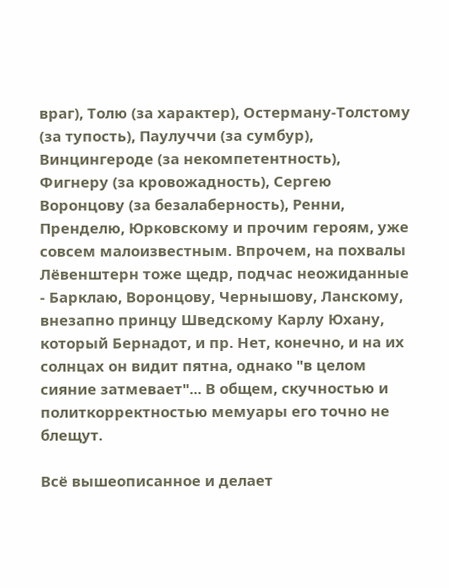враг), Толю (за характер), Остерману-Толстому (за тупость), Паулуччи (за сумбур), Винцингероде (за некомпетентность), Фигнеру (за кровожадность), Сергею Воронцову (за безалаберность), Ренни, Пренделю, Юрковскому и прочим героям, уже совсем малоизвестным. Впрочем, на похвалы Лёвенштерн тоже щедр, подчас неожиданные - Барклаю, Воронцову, Чернышову, Ланскому, внезапно принцу Шведскому Карлу Юхану, который Бернадот, и пр. Нет, конечно, и на их солнцах он видит пятна, однако "в целом сияние затмевает"... В общем, скучностью и политкорректностью мемуары его точно не блещут.

Всё вышеописанное и делает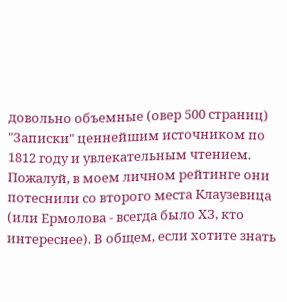довольно объемные (овер 500 страниц) "Записки" ценнейшим источником по 1812 году и увлекательным чтением. Пожалуй, в моем личном рейтинге они потеснили со второго места Клаузевица (или Ермолова - всегда было ХЗ, кто интереснее). В общем, если хотите знать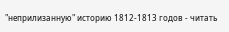"неприлизанную" историю 1812-1813 годов - читать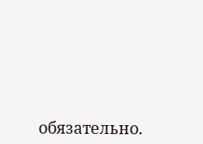обязательно.